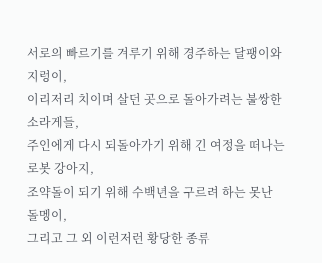서로의 빠르기를 겨루기 위해 경주하는 달팽이와 지렁이,
이리저리 치이며 살던 곳으로 돌아가려는 불쌍한 소라게들,
주인에게 다시 되돌아가기 위해 긴 여정을 떠나는 로봇 강아지,
조약돌이 되기 위해 수백년을 구르려 하는 못난 돌멩이,
그리고 그 외 이런저런 황당한 종류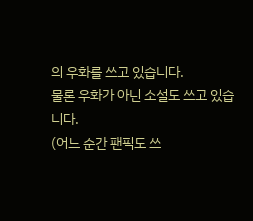의 우화를 쓰고 있습니다.
물론 우화가 아닌 소설도 쓰고 있습니다.
(어느 순간 팬픽도 쓰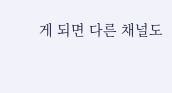게 되면 다른 채널도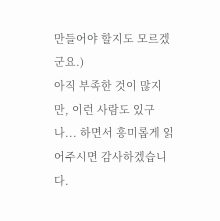만들어야 할지도 모르겠군요.)
아직 부족한 것이 많지만, 이런 사람도 있구나... 하면서 흥미롭게 읽어주시면 감사하겠습니다.